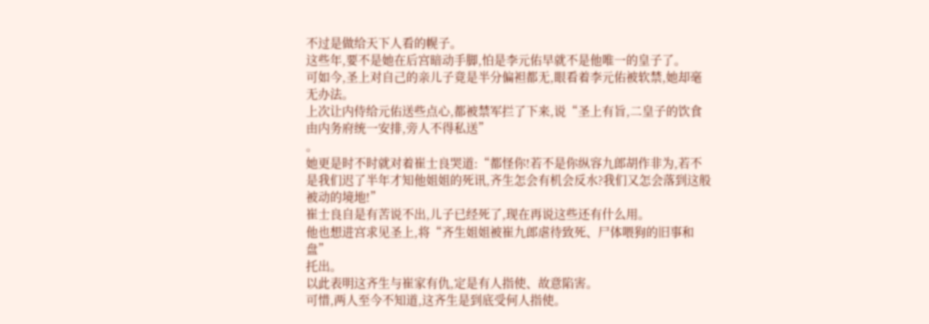不过是做给天下人看的幌子。
这些年,要不是她在后宫暗动手脚,怕是李元佑早就不是他唯一的皇子了。
可如今,圣上对自己的亲儿子竟是半分偏袒都无,眼看着李元佑被软禁,她却毫无办法。
上次让内侍给元佑送些点心,都被禁军拦了下来,说“圣上有旨,二皇子的饮食由内务府统一安排,旁人不得私送”
。
她更是时不时就对着崔士良哭道:“都怪你!若不是你纵容九郎胡作非为,若不是我们迟了半年才知他姐姐的死讯,齐生怎会有机会反水?我们又怎会落到这般被动的境地!”
崔士良自是有苦说不出,儿子已经死了,现在再说这些还有什么用。
他也想进宫求见圣上,将“齐生姐姐被崔九郎虐待致死、尸体喂狗的旧事和盘”
托出。
以此表明这齐生与崔家有仇,定是有人指使、故意陷害。
可惜,两人至今不知道,这齐生是到底受何人指使。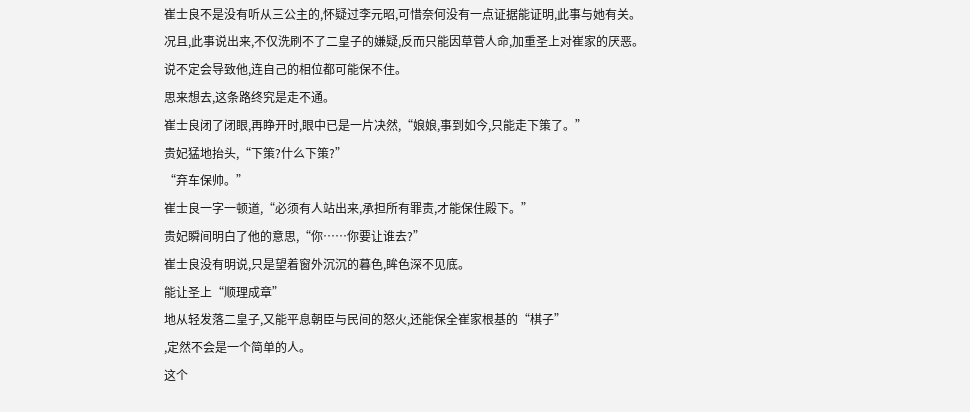崔士良不是没有听从三公主的,怀疑过李元昭,可惜奈何没有一点证据能证明,此事与她有关。
况且,此事说出来,不仅洗刷不了二皇子的嫌疑,反而只能因草菅人命,加重圣上对崔家的厌恶。
说不定会导致他,连自己的相位都可能保不住。
思来想去,这条路终究是走不通。
崔士良闭了闭眼,再睁开时,眼中已是一片决然,“娘娘,事到如今,只能走下策了。”
贵妃猛地抬头,“下策?什么下策?”
“弃车保帅。”
崔士良一字一顿道,“必须有人站出来,承担所有罪责,才能保住殿下。”
贵妃瞬间明白了他的意思,“你……你要让谁去?”
崔士良没有明说,只是望着窗外沉沉的暮色,眸色深不见底。
能让圣上“顺理成章”
地从轻发落二皇子,又能平息朝臣与民间的怒火,还能保全崔家根基的“棋子”
,定然不会是一个简单的人。
这个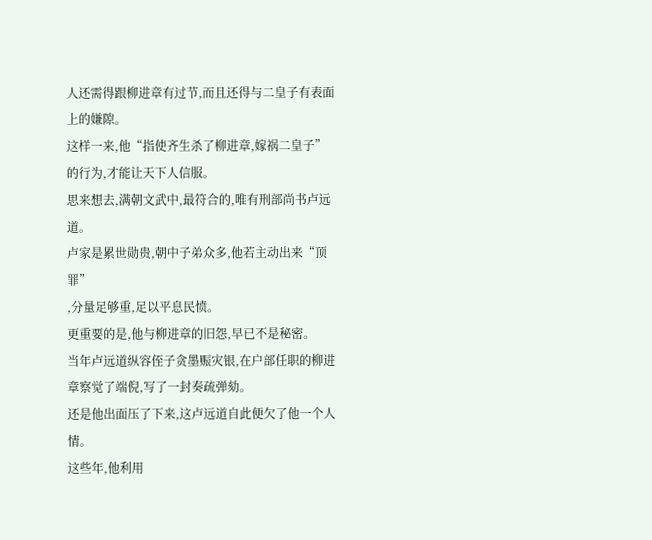人还需得跟柳进章有过节,而且还得与二皇子有表面上的嫌隙。
这样一来,他“指使齐生杀了柳进章,嫁祸二皇子”
的行为,才能让天下人信服。
思来想去,满朝文武中,最符合的,唯有刑部尚书卢远道。
卢家是累世勋贵,朝中子弟众多,他若主动出来“顶罪”
,分量足够重,足以平息民愤。
更重要的是,他与柳进章的旧怨,早已不是秘密。
当年卢远道纵容侄子贪墨赈灾银,在户部任职的柳进章察觉了端倪,写了一封奏疏弹劾。
还是他出面压了下来,这卢远道自此便欠了他一个人情。
这些年,他利用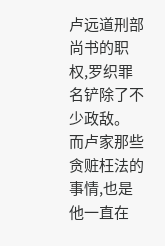卢远道刑部尚书的职权,罗织罪名铲除了不少政敌。
而卢家那些贪赃枉法的事情,也是他一直在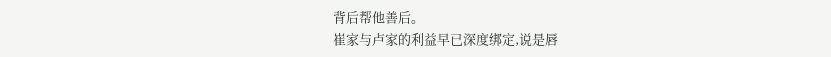背后帮他善后。
崔家与卢家的利益早已深度绑定,说是唇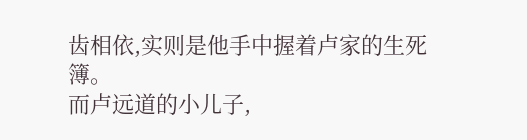齿相依,实则是他手中握着卢家的生死簿。
而卢远道的小儿子,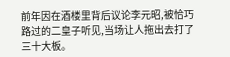前年因在酒楼里背后议论李元昭,被恰巧路过的二皇子听见,当场让人拖出去打了三十大板。